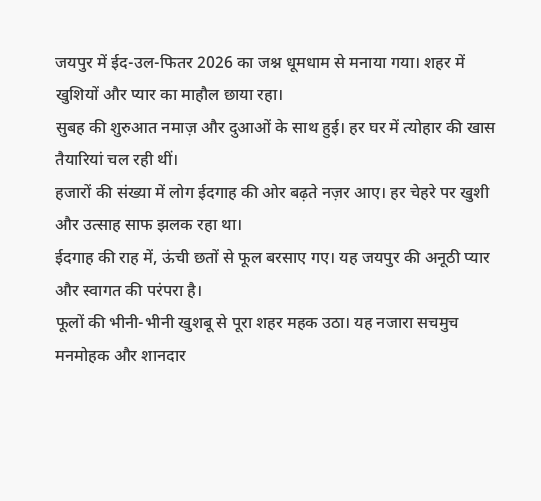जयपुर में ईद-उल-फितर 2026 का जश्न धूमधाम से मनाया गया। शहर में खुशियों और प्यार का माहौल छाया रहा।
सुबह की शुरुआत नमाज़ और दुआओं के साथ हुई। हर घर में त्योहार की खास तैयारियां चल रही थीं।
हजारों की संख्या में लोग ईदगाह की ओर बढ़ते नज़र आए। हर चेहरे पर खुशी और उत्साह साफ झलक रहा था।
ईदगाह की राह में, ऊंची छतों से फूल बरसाए गए। यह जयपुर की अनूठी प्यार और स्वागत की परंपरा है।
फूलों की भीनी-भीनी खुशबू से पूरा शहर महक उठा। यह नजारा सचमुच मनमोहक और शानदार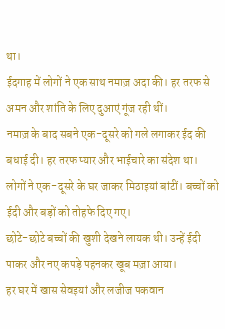था।
ईदगाह में लोगों ने एक साथ नमाज़ अदा की। हर तरफ से अमन और शांति के लिए दुआएं गूंज रही थीं।
नमाज़ के बाद सबने एक-दूसरे को गले लगाकर ईद की बधाई दी। हर तरफ प्यार और भाईचारे का संदेश था।
लोगों ने एक-दूसरे के घर जाकर मिठाइयां बांटीं। बच्चों को ईदी और बड़ों को तोहफे दिए गए।
छोटे-छोटे बच्चों की खुशी देखने लायक थी। उन्हें ईदी पाकर और नए कपड़े पहनकर खूब मज़ा आया।
हर घर में खास सेवइयां और लजीज पकवान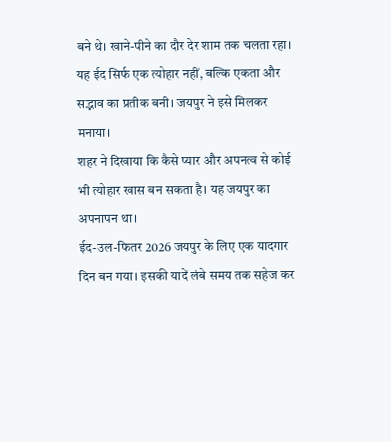बने थे। खाने-पीने का दौर देर शाम तक चलता रहा।
यह ईद सिर्फ एक त्योहार नहीं, बल्कि एकता और सद्भाव का प्रतीक बनी। जयपुर ने इसे मिलकर मनाया।
शहर ने दिखाया कि कैसे प्यार और अपनत्व से कोई भी त्योहार खास बन सकता है। यह जयपुर का अपनापन था।
ईद-उल-फितर 2026 जयपुर के लिए एक यादगार दिन बन गया। इसकी यादें लंबे समय तक सहेज कर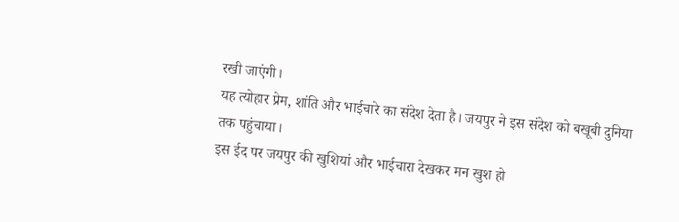रखी जाएंगी।
यह त्योहार प्रेम, शांति और भाईचारे का संदेश देता है। जयपुर ने इस संदेश को बखूबी दुनिया तक पहुंचाया।
इस ईद पर जयपुर की खुशियां और भाईचारा देखकर मन खुश हो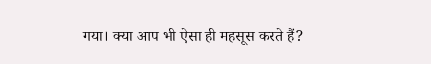गया। क्या आप भी ऐसा ही महसूस करते हैं?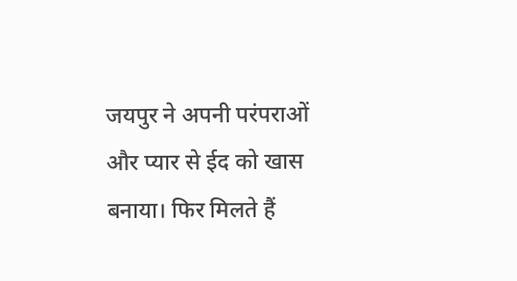जयपुर ने अपनी परंपराओं और प्यार से ईद को खास बनाया। फिर मिलते हैं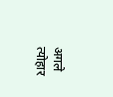अगले त्योहार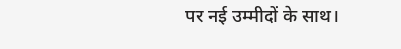पर नई उम्मीदों के साथ।